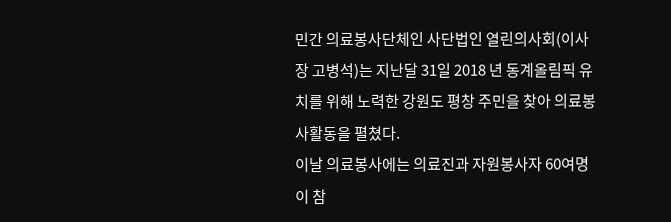민간 의료봉사단체인 사단법인 열린의사회(이사장 고병석)는 지난달 31일 2018 년 동계올림픽 유치를 위해 노력한 강원도 평창 주민을 찾아 의료봉사활동을 펼쳤다.
이날 의료봉사에는 의료진과 자원봉사자 60여명이 참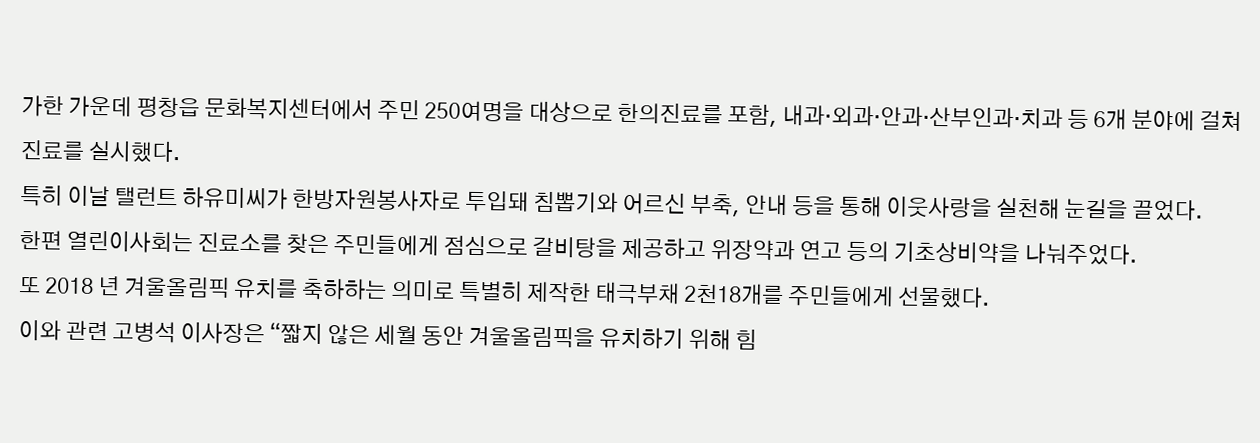가한 가운데 평창읍 문화복지센터에서 주민 250여명을 대상으로 한의진료를 포함, 내과·외과·안과·산부인과·치과 등 6개 분야에 걸쳐 진료를 실시했다.
특히 이날 탤런트 하유미씨가 한방자원봉사자로 투입돼 침뽑기와 어르신 부축, 안내 등을 통해 이웃사랑을 실천해 눈길을 끌었다.
한편 열린이사회는 진료소를 찾은 주민들에게 점심으로 갈비탕을 제공하고 위장약과 연고 등의 기초상비약을 나눠주었다.
또 2018 년 겨울올림픽 유치를 축하하는 의미로 특별히 제작한 태극부채 2천18개를 주민들에게 선물했다.
이와 관련 고병석 이사장은 “짧지 않은 세월 동안 겨울올림픽을 유치하기 위해 힘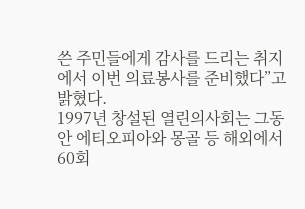쓴 주민들에게 감사를 드리는 취지에서 이번 의료봉사를 준비했다”고 밝혔다.
1997년 창설된 열린의사회는 그동안 에티오피아와 몽골 등 해외에서 60회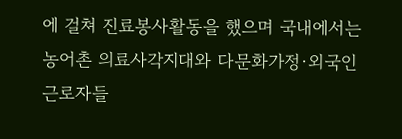에 걸쳐 진료봉사활동을 했으며 국내에서는 농어촌 의료사각지대와 다문화가정·외국인 근로자들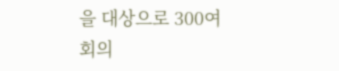을 대상으로 300여회의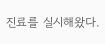진료를 실시해왔다.